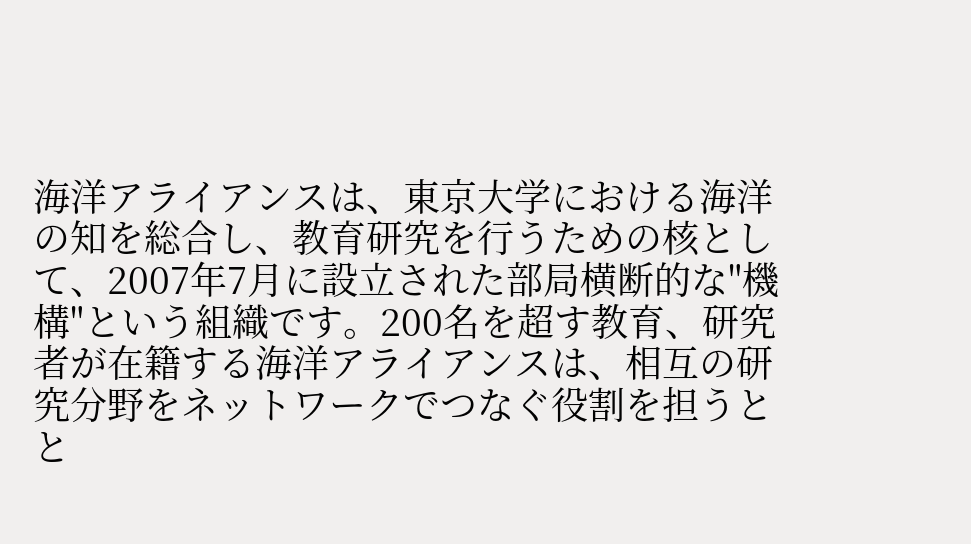海洋アライアンスは、東京大学における海洋の知を総合し、教育研究を行うための核として、2007年7月に設立された部局横断的な"機構"という組織です。200名を超す教育、研究者が在籍する海洋アライアンスは、相互の研究分野をネットワークでつなぐ役割を担うとと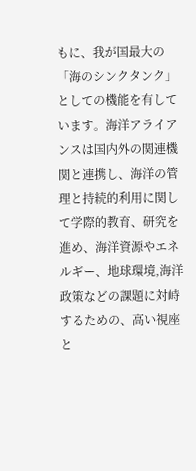もに、我が国最大の「海のシンクタンク」としての機能を有しています。海洋アライアンスは国内外の関連機関と連携し、海洋の管理と持続的利用に関して学際的教育、研究を進め、海洋資源やエネルギー、地球環境,海洋政策などの課題に対峙するための、高い視座と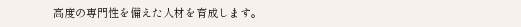高度の専門性を備えた人材を育成します。